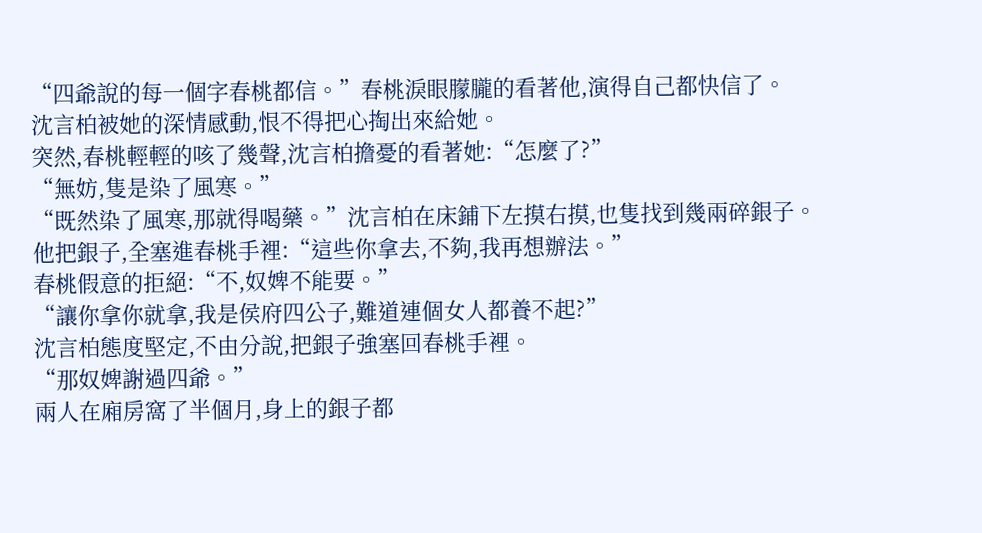“四爺說的每一個字春桃都信。”春桃淚眼朦朧的看著他,演得自己都快信了。
沈言柏被她的深情感動,恨不得把心掏出來給她。
突然,春桃輕輕的咳了幾聲,沈言柏擔憂的看著她:“怎麼了?”
“無妨,隻是染了風寒。”
“既然染了風寒,那就得喝藥。”沈言柏在床鋪下左摸右摸,也隻找到幾兩碎銀子。
他把銀子,全塞進春桃手裡:“這些你拿去,不夠,我再想辦法。”
春桃假意的拒絕:“不,奴婢不能要。”
“讓你拿你就拿,我是侯府四公子,難道連個女人都養不起?”
沈言柏態度堅定,不由分說,把銀子強塞回春桃手裡。
“那奴婢謝過四爺。”
兩人在廂房窩了半個月,身上的銀子都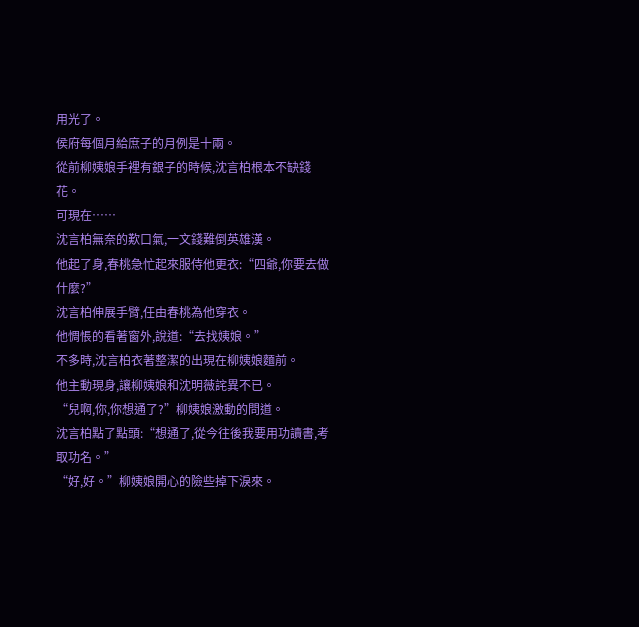用光了。
侯府每個月給庶子的月例是十兩。
從前柳姨娘手裡有銀子的時候,沈言柏根本不缺錢花。
可現在……
沈言柏無奈的歎口氣,一文錢難倒英雄漢。
他起了身,春桃急忙起來服侍他更衣:“四爺,你要去做什麼?”
沈言柏伸展手臂,任由春桃為他穿衣。
他惆悵的看著窗外,說道:“去找姨娘。”
不多時,沈言柏衣著整潔的出現在柳姨娘麵前。
他主動現身,讓柳姨娘和沈明薇詫異不已。
“兒啊,你,你想通了?”柳姨娘激動的問道。
沈言柏點了點頭:“想通了,從今往後我要用功讀書,考取功名。”
“好,好。”柳姨娘開心的險些掉下淚來。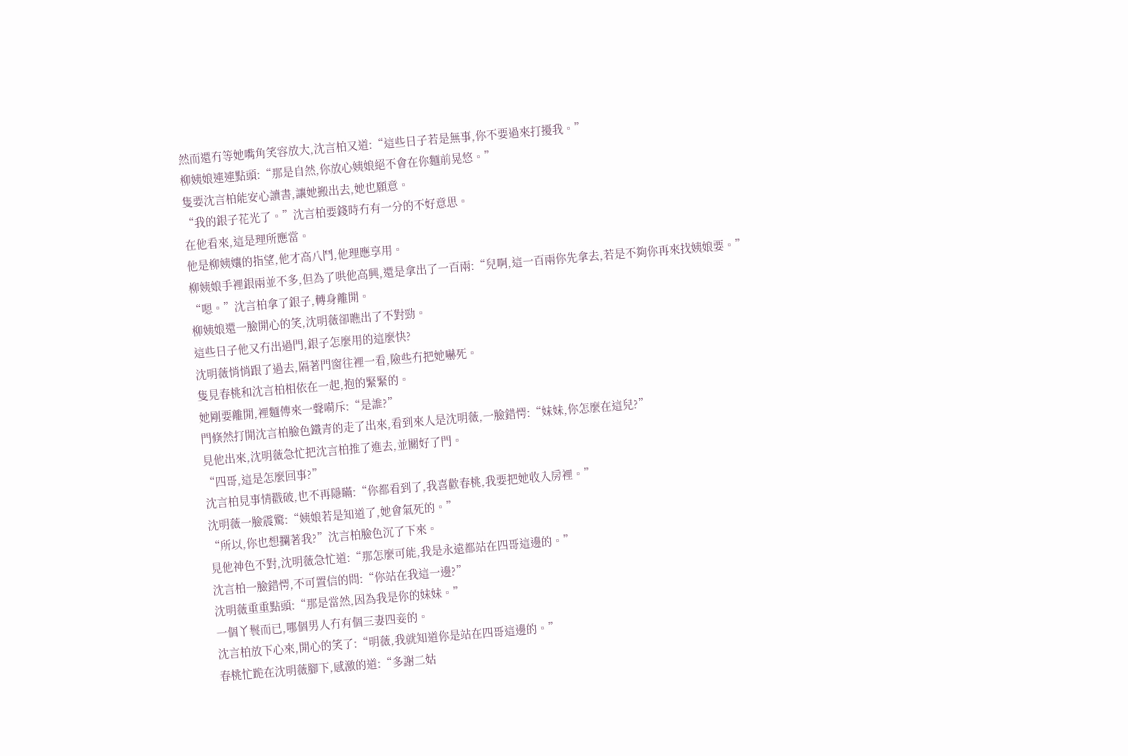然而還冇等她嘴角笑容放大,沈言柏又道:“這些日子若是無事,你不要過來打擾我。”
柳姨娘連連點頭:“那是自然,你放心姨娘絕不會在你麵前晃悠。”
隻要沈言柏能安心讀書,讓她搬出去,她也願意。
“我的銀子花光了。”沈言柏要錢時冇有一分的不好意思。
在他看來,這是理所應當。
他是柳姨孃的指望,他才高八鬥,他理應享用。
柳姨娘手裡銀兩並不多,但為了哄他高興,還是拿出了一百兩:“兒啊,這一百兩你先拿去,若是不夠你再來找姨娘要。”
“嗯。”沈言柏拿了銀子,轉身離開。
柳姨娘還一臉開心的笑,沈明薇卻瞧出了不對勁。
這些日子他又冇出過門,銀子怎麼用的這麼快?
沈明薇悄悄跟了過去,隔著門窗往裡一看,險些冇把她嚇死。
隻見春桃和沈言柏相依在一起,抱的緊緊的。
她剛要離開,裡麵傳來一聲嗬斥:“是誰?”
門倏然打開沈言柏臉色鐵青的走了出來,看到來人是沈明薇,一臉錯愕:“妹妹,你怎麼在這兒?”
見他出來,沈明薇急忙把沈言柏推了進去,並關好了門。
“四哥,這是怎麼回事?”
沈言柏見事情戳破,也不再隱瞞:“你都看到了,我喜歡春桃,我要把她收入房裡。”
沈明薇一臉震驚:“姨娘若是知道了,她會氣死的。”
“所以,你也想攔著我?”沈言柏臉色沉了下來。
見他神色不對,沈明薇急忙道:“那怎麼可能,我是永遠都站在四哥這邊的。”
沈言柏一臉錯愕,不可置信的問:“你站在我這一邊?”
沈明薇重重點頭:“那是當然,因為我是你的妹妹。”
一個丫鬟而已,哪個男人冇有個三妻四妾的。
沈言柏放下心來,開心的笑了:“明薇,我就知道你是站在四哥這邊的。”
春桃忙跪在沈明薇腳下,感激的道:“多謝二姑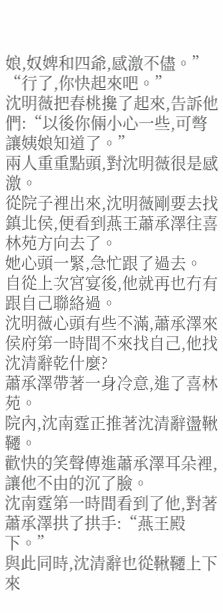娘,奴婢和四爺,感激不儘。”
“行了,你快起來吧。”
沈明薇把春桃攙了起來,告訴他們:“以後你倆小心一些,可彆讓姨娘知道了。”
兩人重重點頭,對沈明薇很是感激。
從院子裡出來,沈明薇剛要去找鎮北侯,便看到燕王蕭承澤往喜林苑方向去了。
她心頭一緊,急忙跟了過去。
自從上次宮宴後,他就再也冇有跟自己聯絡過。
沈明薇心頭有些不滿,蕭承澤來侯府第一時間不來找自己,他找沈清辭乾什麼?
蕭承澤帶著一身冷意,進了喜林苑。
院內,沈南霆正推著沈清辭盪鞦韆。
歡快的笑聲傳進蕭承澤耳朵裡,讓他不由的沉了臉。
沈南霆第一時間看到了他,對著蕭承澤拱了拱手:“燕王殿下。”
與此同時,沈清辭也從鞦韆上下來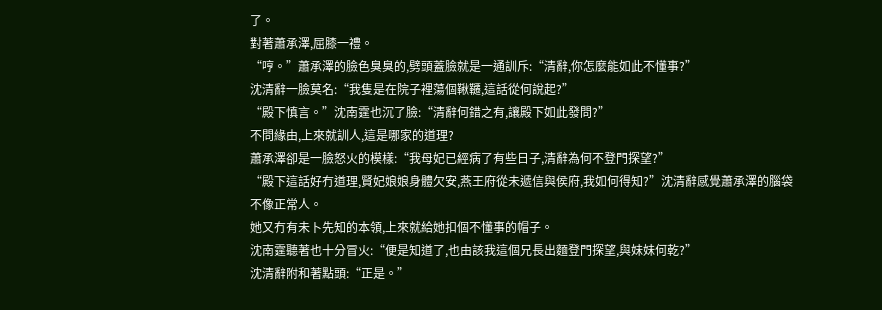了。
對著蕭承澤,屈膝一禮。
“哼。”蕭承澤的臉色臭臭的,劈頭蓋臉就是一通訓斥:“清辭,你怎麼能如此不懂事?”
沈清辭一臉莫名:“我隻是在院子裡蕩個鞦韆,這話從何說起?”
“殿下慎言。”沈南霆也沉了臉:“清辭何錯之有,讓殿下如此發問?”
不問緣由,上來就訓人,這是哪家的道理?
蕭承澤卻是一臉怒火的模樣:“我母妃已經病了有些日子,清辭為何不登門探望?”
“殿下這話好冇道理,賢妃娘娘身體欠安,燕王府從未遞信與侯府,我如何得知?”沈清辭感覺蕭承澤的腦袋不像正常人。
她又冇有未卜先知的本領,上來就給她扣個不懂事的帽子。
沈南霆聽著也十分冒火:“便是知道了,也由該我這個兄長出麵登門探望,與妹妹何乾?”
沈清辭附和著點頭:“正是。”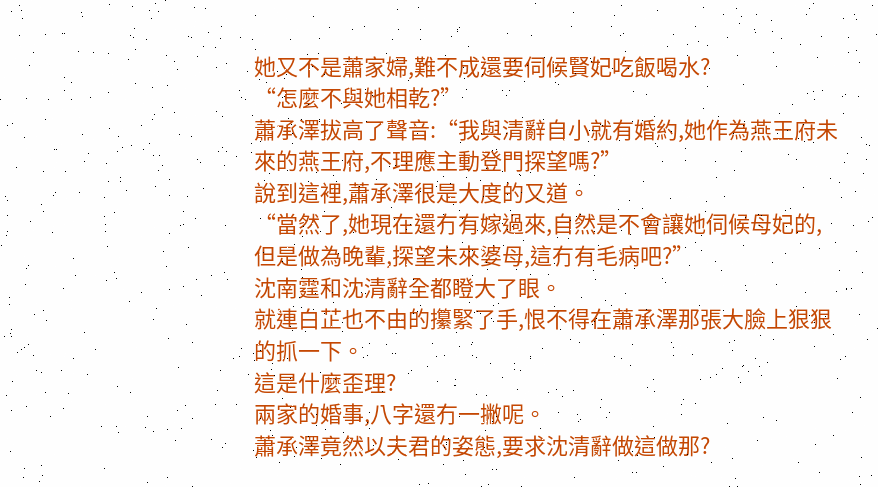她又不是蕭家婦,難不成還要伺候賢妃吃飯喝水?
“怎麼不與她相乾?”
蕭承澤拔高了聲音:“我與清辭自小就有婚約,她作為燕王府未來的燕王府,不理應主動登門探望嗎?”
說到這裡,蕭承澤很是大度的又道。
“當然了,她現在還冇有嫁過來,自然是不會讓她伺候母妃的,但是做為晚輩,探望未來婆母,這冇有毛病吧?”
沈南霆和沈清辭全都瞪大了眼。
就連白芷也不由的攥緊了手,恨不得在蕭承澤那張大臉上狠狠的抓一下。
這是什麼歪理?
兩家的婚事,八字還冇一撇呢。
蕭承澤竟然以夫君的姿態,要求沈清辭做這做那?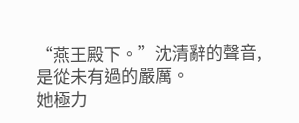“燕王殿下。”沈清辭的聲音,是從未有過的嚴厲。
她極力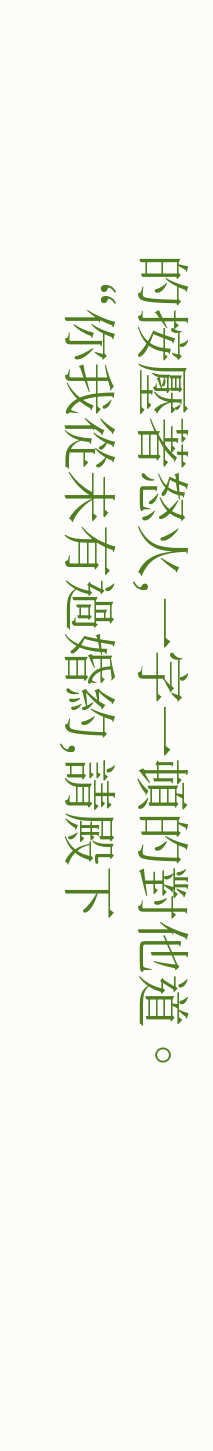的按壓著怒火,一字一頓的對他道。
“你我從未有過婚約,請殿下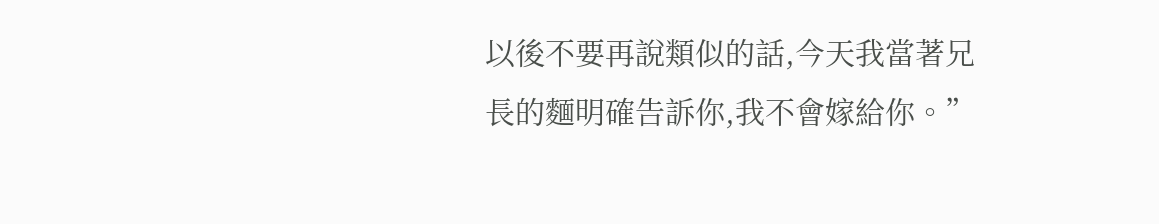以後不要再說類似的話,今天我當著兄長的麵明確告訴你,我不會嫁給你。”